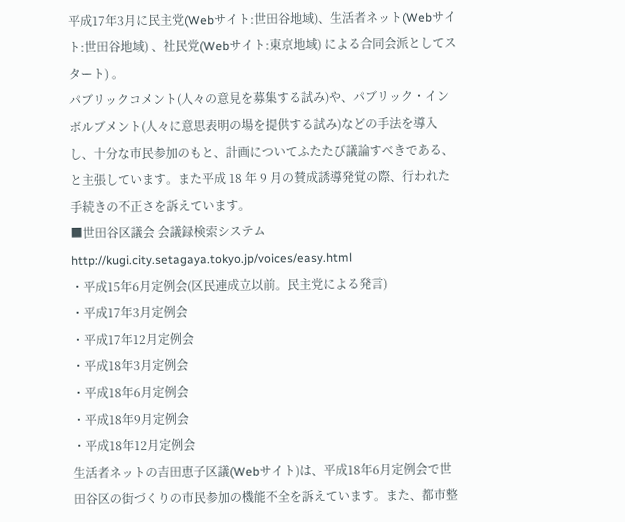平成17年3月に民主党(Webサイト:世田谷地域)、生活者ネット(Webサイト:世田谷地域) 、社民党(Webサイト:東京地域) による合同会派としてスタート) 。
パブリックコメント(人々の意見を募集する試み)や、パブリック・インボルブメント(人々に意思表明の場を提供する試み)などの手法を導入し、十分な市民参加のもと、計画についてふたたび議論すべきである、と主張しています。また平成 18 年 9 月の賛成誘導発覚の際、行われた手続きの不正さを訴えています。
■世田谷区議会 会議録検索システム
http://kugi.city.setagaya.tokyo.jp/voices/easy.html
・平成15年6月定例会(区民連成立以前。民主党による発言)
・平成17年3月定例会
・平成17年12月定例会
・平成18年3月定例会
・平成18年6月定例会
・平成18年9月定例会
・平成18年12月定例会
生活者ネットの吉田恵子区議(Webサイト)は、平成18年6月定例会で世田谷区の街づくりの市民参加の機能不全を訴えています。また、都市整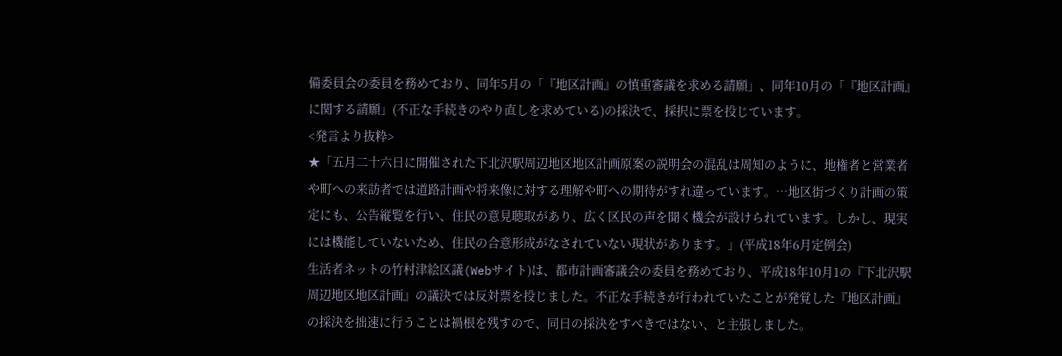備委員会の委員を務めており、同年5月の「『地区計画』の慎重審議を求める請願」、同年10月の「『地区計画』に関する請願」(不正な手続きのやり直しを求めている)の採決で、採択に票を投じています。
<発言より抜粋>
★「五月二十六日に開催された下北沢駅周辺地区地区計画原案の説明会の混乱は周知のように、地権者と営業者や町への来訪者では道路計画や将来像に対する理解や町への期待がすれ違っています。…地区街づくり計画の策定にも、公告縦覧を行い、住民の意見聴取があり、広く区民の声を聞く機会が設けられています。しかし、現実には機能していないため、住民の合意形成がなされていない現状があります。」(平成18年6月定例会)
生活者ネットの竹村津絵区議(Webサイト)は、都市計画審議会の委員を務めており、平成18年10月1の『下北沢駅周辺地区地区計画』の議決では反対票を投じました。不正な手続きが行われていたことが発覚した『地区計画』の採決を拙速に行うことは禍根を残すので、同日の採決をすべきではない、と主張しました。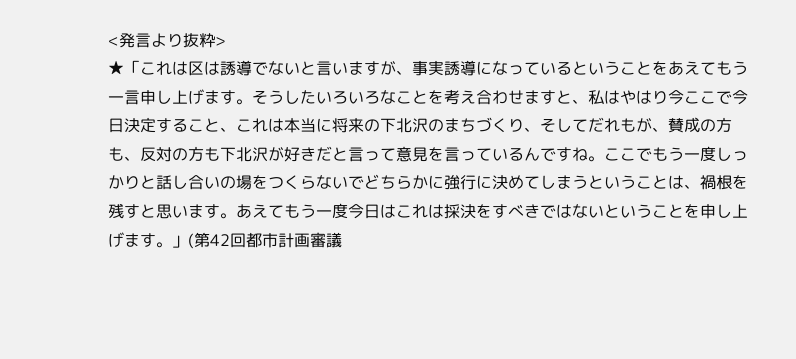<発言より抜粋>
★「これは区は誘導でないと言いますが、事実誘導になっているということをあえてもう一言申し上げます。そうしたいろいろなことを考え合わせますと、私はやはり今ここで今日決定すること、これは本当に将来の下北沢のまちづくり、そしてだれもが、賛成の方も、反対の方も下北沢が好きだと言って意見を言っているんですね。ここでもう一度しっかりと話し合いの場をつくらないでどちらかに強行に決めてしまうということは、禍根を残すと思います。あえてもう一度今日はこれは採決をすべきではないということを申し上げます。」(第42回都市計画審議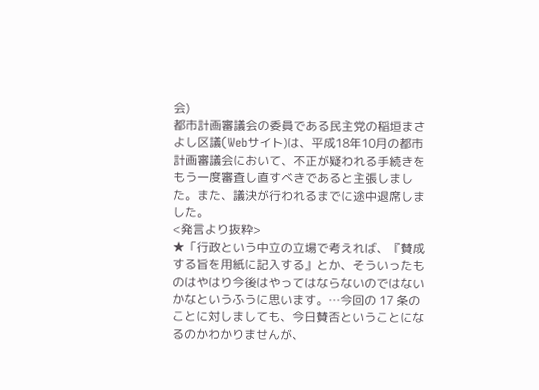会)
都市計画審議会の委員である民主党の稲垣まさよし区議(Webサイト)は、平成18年10月の都市計画審議会において、不正が疑われる手続きをもう一度審査し直すべきであると主張しました。また、議決が行われるまでに途中退席しました。
<発言より抜粋>
★「行政という中立の立場で考えれば、『賛成する旨を用紙に記入する』とか、そういったものはやはり今後はやってはならないのではないかなというふうに思います。…今回の 17 条のことに対しましても、今日賛否ということになるのかわかりませんが、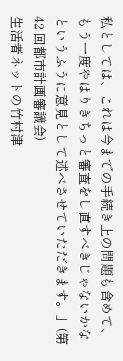私としては、これは今までの手続き上の問題も含めて、もう一度やはりきちっと審査をし直すべきじゃないかなというふうに意見として述べさせていただきます。」(第 42 回都市計画審議会)
生活者ネットの竹村津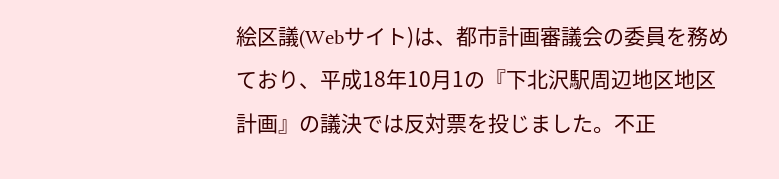絵区議(Webサイト)は、都市計画審議会の委員を務めており、平成18年10月1の『下北沢駅周辺地区地区計画』の議決では反対票を投じました。不正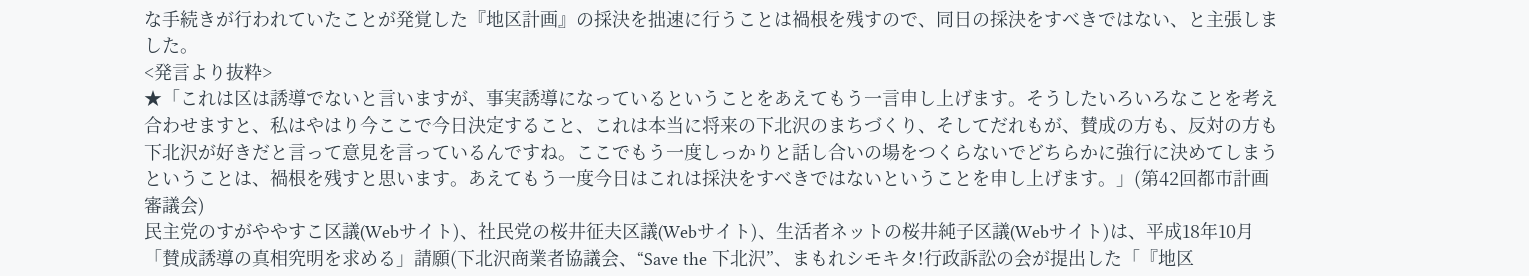な手続きが行われていたことが発覚した『地区計画』の採決を拙速に行うことは禍根を残すので、同日の採決をすべきではない、と主張しました。
<発言より抜粋>
★「これは区は誘導でないと言いますが、事実誘導になっているということをあえてもう一言申し上げます。そうしたいろいろなことを考え合わせますと、私はやはり今ここで今日決定すること、これは本当に将来の下北沢のまちづくり、そしてだれもが、賛成の方も、反対の方も下北沢が好きだと言って意見を言っているんですね。ここでもう一度しっかりと話し合いの場をつくらないでどちらかに強行に決めてしまうということは、禍根を残すと思います。あえてもう一度今日はこれは採決をすべきではないということを申し上げます。」(第42回都市計画審議会)
民主党のすがややすこ区議(Webサイト)、社民党の桜井征夫区議(Webサイト)、生活者ネットの桜井純子区議(Webサイト)は、平成18年10月「賛成誘導の真相究明を求める」請願(下北沢商業者協議会、“Save the 下北沢”、まもれシモキタ!行政訴訟の会が提出した「『地区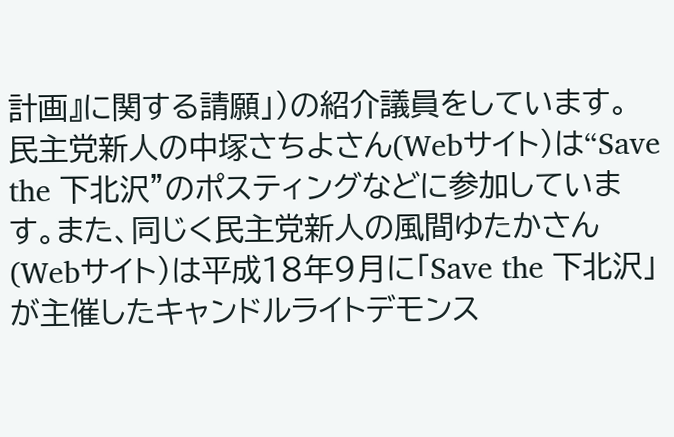計画』に関する請願」)の紹介議員をしています。
民主党新人の中塚さちよさん(Webサイト)は“Save the 下北沢”のポスティングなどに参加しています。また、同じく民主党新人の風間ゆたかさん(Webサイト)は平成18年9月に「Save the 下北沢」が主催したキャンドルライトデモンス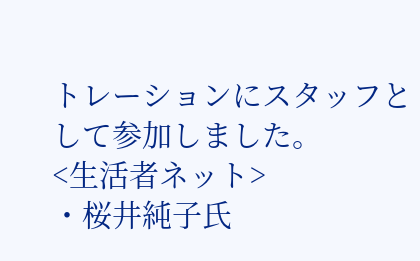トレーションにスタッフとして参加しました。
<生活者ネット>
・桜井純子氏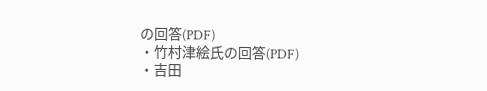の回答(PDF)
・竹村津絵氏の回答(PDF)
・吉田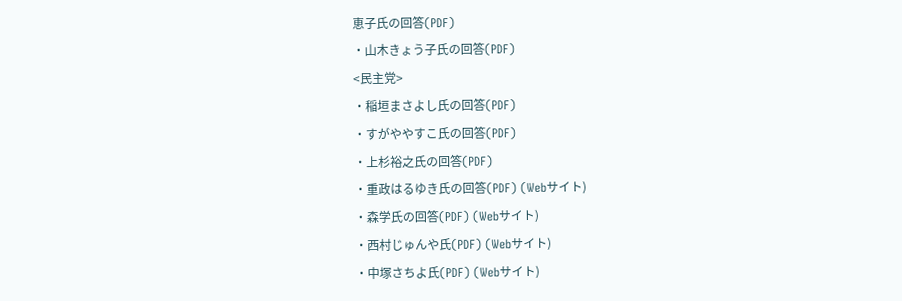恵子氏の回答(PDF)
・山木きょう子氏の回答(PDF)
<民主党>
・稲垣まさよし氏の回答(PDF)
・すがややすこ氏の回答(PDF)
・上杉裕之氏の回答(PDF)
・重政はるゆき氏の回答(PDF) (Webサイト)
・森学氏の回答(PDF) (Webサイト)
・西村じゅんや氏(PDF) (Webサイト)
・中塚さちよ氏(PDF) (Webサイト)